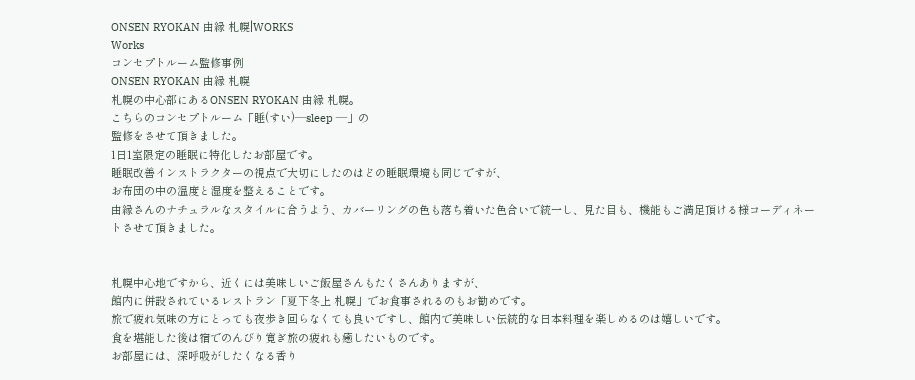ONSEN RYOKAN 由縁 札幌|WORKS
Works
コンセプトルーム監修事例
ONSEN RYOKAN 由縁 札幌
札幌の中心部にあるONSEN RYOKAN 由縁 札幌。
こちらのコンセプトルーム「睡(すい)―sleep ―」の
監修をさせて頂きました。
1日1室限定の睡眠に特化したお部屋です。
睡眠改善インストラクターの視点で大切にしたのはどの睡眠環境も同じですが、
お布団の中の温度と湿度を整えることです。
由縁さんのナチュラルなスタイルに合うよう、カバーリングの色も落ち着いた色合いで統一し、見た目も、機能もご満足頂ける様コーディネートさせて頂きました。


札幌中心地ですから、近くには美味しいご飯屋さんもたくさんありますが、
館内に併設されているレストラン「夏下冬上 札幌」でお食事されるのもお勧めです。
旅で疲れ気味の方にとっても夜歩き回らなくても良いですし、館内で美味しい伝統的な日本料理を楽しめるのは嬉しいです。
食を堪能した後は宿でのんびり寛ぎ旅の疲れも癒したいものです。
お部屋には、深呼吸がしたくなる香り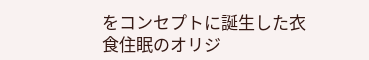をコンセプトに誕生した衣食住眠のオリジ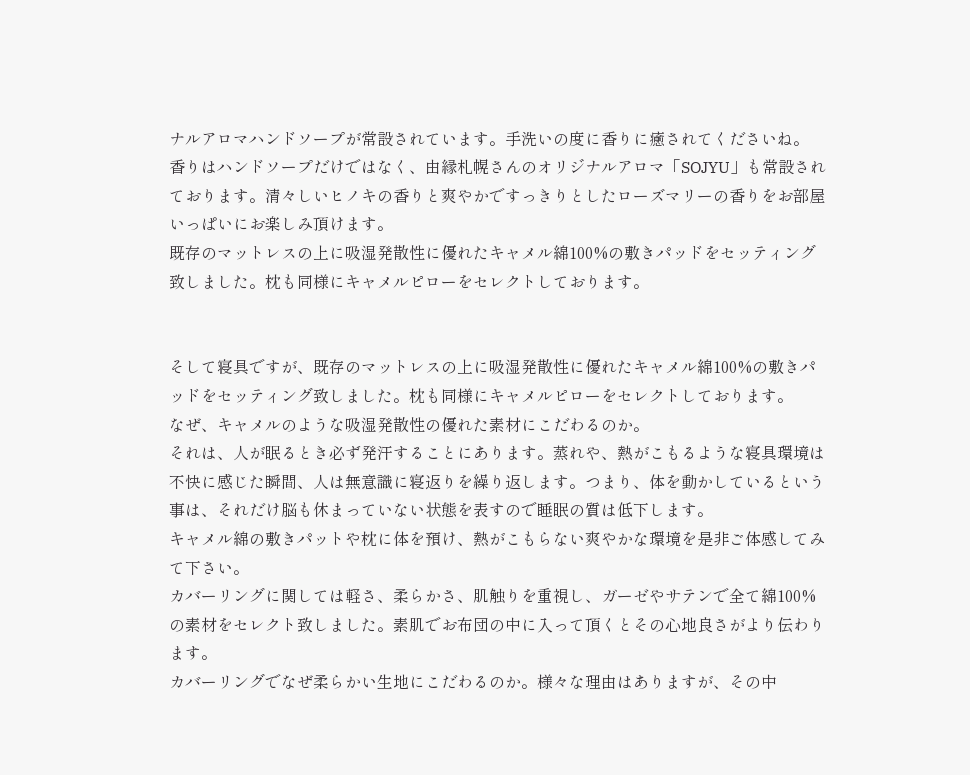ナルアロマハンドソープが常設されています。手洗いの度に香りに癒されてくださいね。
香りはハンドソープだけではなく、由縁札幌さんのオリジナルアロマ「SOJYU」も常設されております。清々しいヒノキの香りと爽やかですっきりとしたローズマリーの香りをお部屋いっぱいにお楽しみ頂けます。
既存のマットレスの上に吸湿発散性に優れたキャメル綿100%の敷きパッドをセッティング致しました。枕も同様にキャメルピローをセレクトしております。


そして寝具ですが、既存のマットレスの上に吸湿発散性に優れたキャメル綿100%の敷きパッドをセッティング致しました。枕も同様にキャメルピローをセレクトしております。
なぜ、キャメルのような吸湿発散性の優れた素材にこだわるのか。
それは、人が眠るとき必ず発汗することにあります。蒸れや、熱がこもるような寝具環境は不快に感じた瞬間、人は無意識に寝返りを繰り返します。つまり、体を動かしているという事は、それだけ脳も休まっていない状態を表すので睡眠の質は低下します。
キャメル綿の敷きパットや枕に体を預け、熱がこもらない爽やかな環境を是非ご体感してみて下さい。
カバーリングに関しては軽さ、柔らかさ、肌触りを重視し、ガーゼやサテンで全て綿100%の素材をセレクト致しました。素肌でお布団の中に入って頂くとその心地良さがより伝わります。
カバーリングでなぜ柔らかい生地にこだわるのか。様々な理由はありますが、その中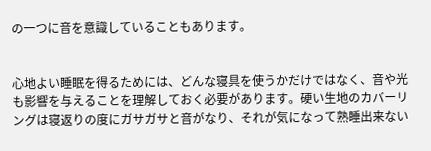の一つに音を意識していることもあります。


心地よい睡眠を得るためには、どんな寝具を使うかだけではなく、音や光も影響を与えることを理解しておく必要があります。硬い生地のカバーリングは寝返りの度にガサガサと音がなり、それが気になって熟睡出来ない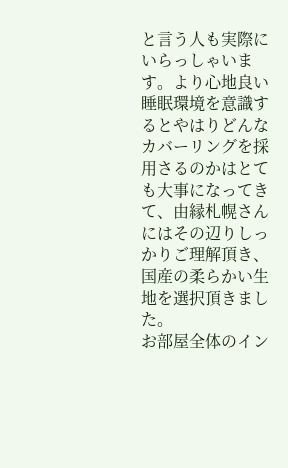と言う人も実際にいらっしゃいます。より心地良い睡眠環境を意識するとやはりどんなカバーリングを採用さるのかはとても大事になってきて、由縁札幌さんにはその辺りしっかりご理解頂き、国産の柔らかい生地を選択頂きました。
お部屋全体のイン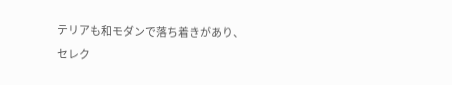テリアも和モダンで落ち着きがあり、
セレク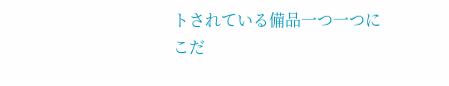トされている備品一つ一つにこだ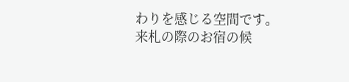わりを感じる空間です。
来札の際のお宿の候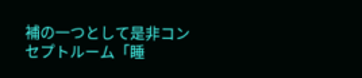補の一つとして是非コンセプトルーム「睡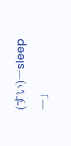(すい)―sleep ―」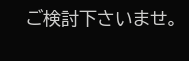ご検討下さいませ。